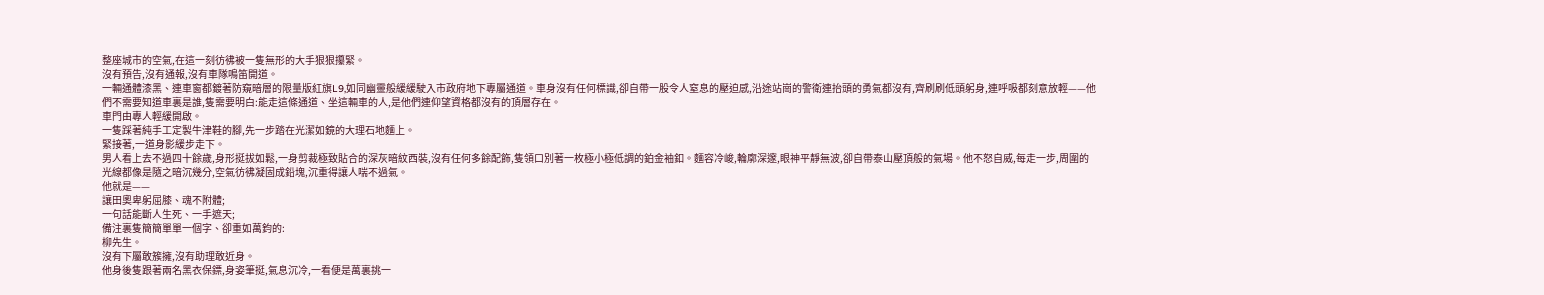整座城市的空氣,在這一刻彷彿被一隻無形的大手狠狠攥緊。
沒有預告,沒有通報,沒有車隊鳴笛開道。
一輛通體漆黑、連車窗都鍍著防窺暗層的限量版紅旗L9,如同幽靈般緩緩駛入市政府地下專屬通道。車身沒有任何標識,卻自帶一股令人窒息的壓迫感,沿途站崗的警衛連抬頭的勇氣都沒有,齊刷刷低頭躬身,連呼吸都刻意放輕——他們不需要知道車裏是誰,隻需要明白:能走這條通道、坐這輛車的人,是他們連仰望資格都沒有的頂層存在。
車門由專人輕緩開啟。
一隻踩著純手工定製牛津鞋的腳,先一步踏在光潔如鏡的大理石地麵上。
緊接著,一道身影緩步走下。
男人看上去不過四十餘歲,身形挺拔如鬆,一身剪裁極致貼合的深灰暗紋西裝,沒有任何多餘配飾,隻領口別著一枚極小極低調的鉑金袖釦。麵容冷峻,輪廓深邃,眼神平靜無波,卻自帶泰山壓頂般的氣場。他不怒自威,每走一步,周圍的光線都像是隨之暗沉幾分,空氣彷彿凝固成鉛塊,沉重得讓人喘不過氣。
他就是——
讓田奧卑躬屈膝、魂不附體;
一句話能斷人生死、一手遮天;
備注裏隻簡簡單單一個字、卻重如萬鈞的:
柳先生。
沒有下屬敢簇擁,沒有助理敢近身。
他身後隻跟著兩名黑衣保鏢,身姿筆挺,氣息沉冷,一看便是萬裏挑一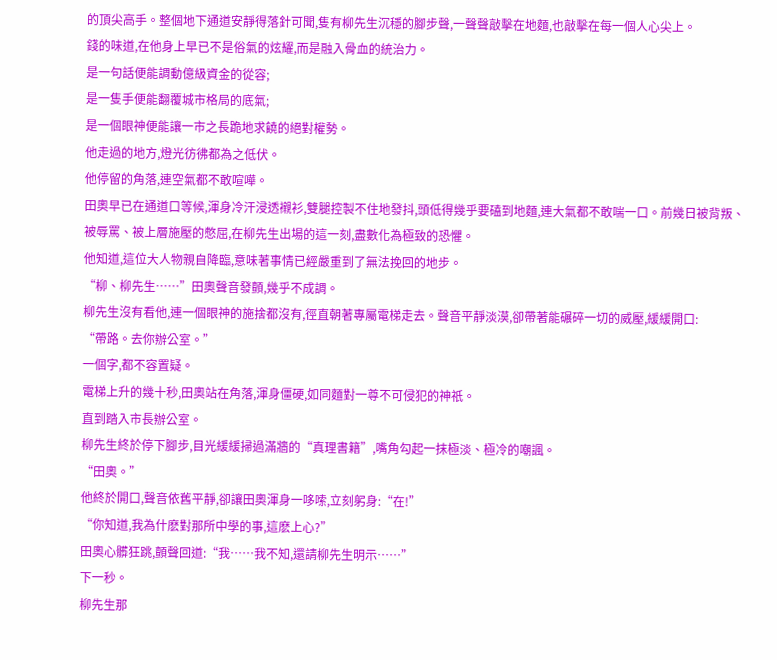的頂尖高手。整個地下通道安靜得落針可聞,隻有柳先生沉穩的腳步聲,一聲聲敲擊在地麵,也敲擊在每一個人心尖上。
錢的味道,在他身上早已不是俗氣的炫耀,而是融入骨血的統治力。
是一句話便能調動億級資金的從容;
是一隻手便能翻覆城市格局的底氣;
是一個眼神便能讓一市之長跪地求饒的絕對權勢。
他走過的地方,燈光彷彿都為之低伏。
他停留的角落,連空氣都不敢喧嘩。
田奧早已在通道口等候,渾身冷汗浸透襯衫,雙腿控製不住地發抖,頭低得幾乎要磕到地麵,連大氣都不敢喘一口。前幾日被背叛、被辱罵、被上層施壓的憋屈,在柳先生出場的這一刻,盡數化為極致的恐懼。
他知道,這位大人物親自降臨,意味著事情已經嚴重到了無法挽回的地步。
“柳、柳先生……”田奧聲音發顫,幾乎不成調。
柳先生沒有看他,連一個眼神的施捨都沒有,徑直朝著專屬電梯走去。聲音平靜淡漠,卻帶著能碾碎一切的威壓,緩緩開口:
“帶路。去你辦公室。”
一個字,都不容置疑。
電梯上升的幾十秒,田奧站在角落,渾身僵硬,如同麵對一尊不可侵犯的神祇。
直到踏入市長辦公室。
柳先生終於停下腳步,目光緩緩掃過滿牆的“真理書籍”,嘴角勾起一抹極淡、極冷的嘲諷。
“田奧。”
他終於開口,聲音依舊平靜,卻讓田奧渾身一哆嗦,立刻躬身:“在!”
“你知道,我為什麽對那所中學的事,這麽上心?”
田奧心髒狂跳,顫聲回道:“我……我不知,還請柳先生明示……”
下一秒。
柳先生那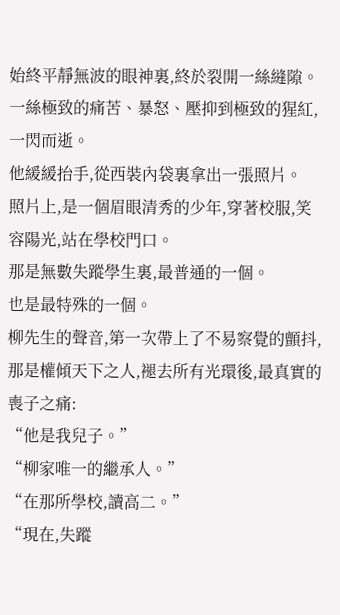始終平靜無波的眼神裏,終於裂開一絲縫隙。
一絲極致的痛苦、暴怒、壓抑到極致的猩紅,一閃而逝。
他緩緩抬手,從西裝內袋裏拿出一張照片。
照片上,是一個眉眼清秀的少年,穿著校服,笑容陽光,站在學校門口。
那是無數失蹤學生裏,最普通的一個。
也是最特殊的一個。
柳先生的聲音,第一次帶上了不易察覺的顫抖,那是權傾天下之人,褪去所有光環後,最真實的喪子之痛:
“他是我兒子。”
“柳家唯一的繼承人。”
“在那所學校,讀高二。”
“現在,失蹤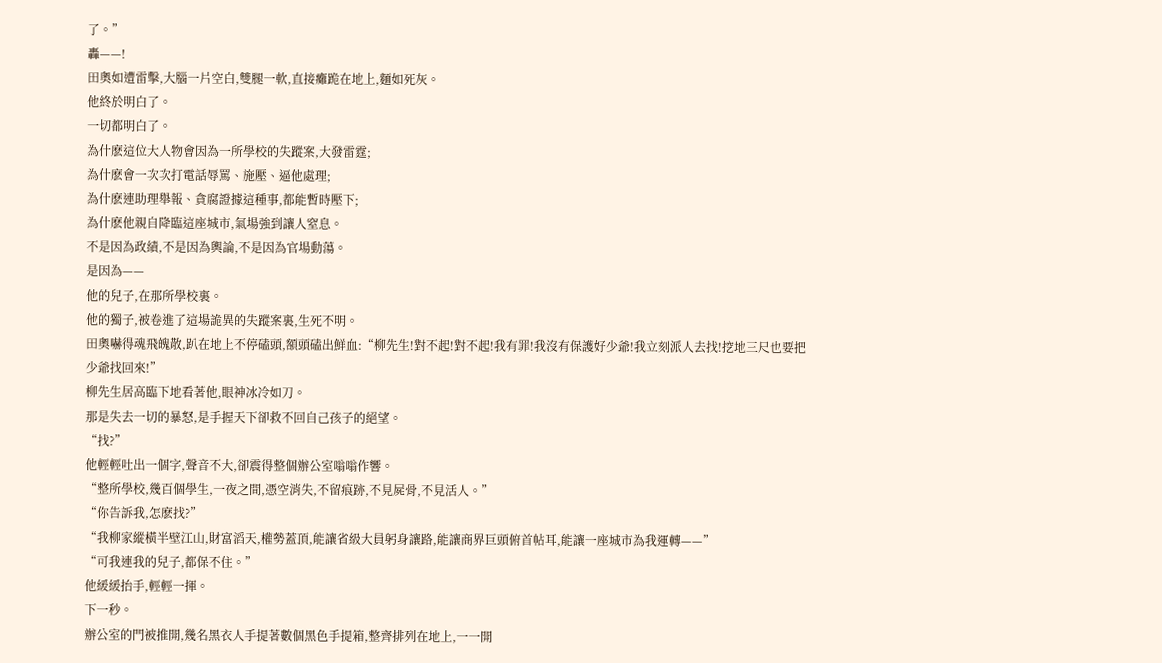了。”
轟——!
田奧如遭雷擊,大腦一片空白,雙腿一軟,直接癱跪在地上,麵如死灰。
他終於明白了。
一切都明白了。
為什麽這位大人物會因為一所學校的失蹤案,大發雷霆;
為什麽會一次次打電話辱罵、施壓、逼他處理;
為什麽連助理舉報、貪腐證據這種事,都能暫時壓下;
為什麽他親自降臨這座城市,氣場強到讓人窒息。
不是因為政績,不是因為輿論,不是因為官場動蕩。
是因為——
他的兒子,在那所學校裏。
他的獨子,被卷進了這場詭異的失蹤案裏,生死不明。
田奧嚇得魂飛魄散,趴在地上不停磕頭,額頭磕出鮮血:“柳先生!對不起!對不起!我有罪!我沒有保護好少爺!我立刻派人去找!挖地三尺也要把少爺找回來!”
柳先生居高臨下地看著他,眼神冰冷如刀。
那是失去一切的暴怒,是手握天下卻救不回自己孩子的絕望。
“找?”
他輕輕吐出一個字,聲音不大,卻震得整個辦公室嗡嗡作響。
“整所學校,幾百個學生,一夜之間,憑空消失,不留痕跡,不見屍骨,不見活人。”
“你告訴我,怎麽找?”
“我柳家縱橫半壁江山,財富滔天,權勢蓋頂,能讓省級大員躬身讓路,能讓商界巨頭俯首帖耳,能讓一座城市為我運轉——”
“可我連我的兒子,都保不住。”
他緩緩抬手,輕輕一揮。
下一秒。
辦公室的門被推開,幾名黑衣人手提著數個黑色手提箱,整齊排列在地上,一一開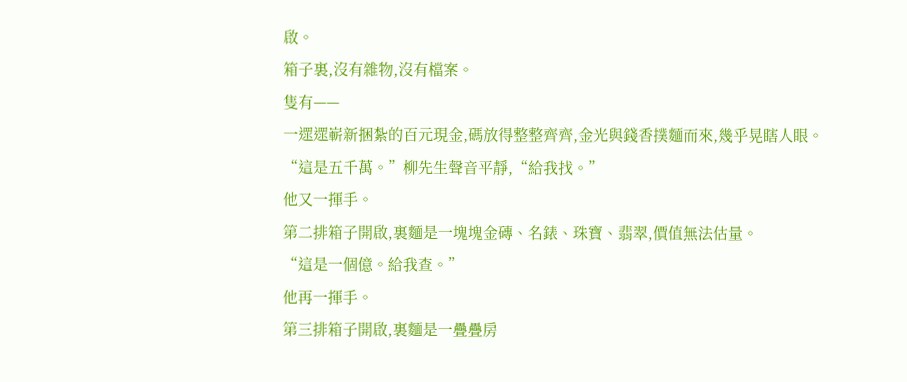啟。
箱子裏,沒有雜物,沒有檔案。
隻有——
一遝遝嶄新捆紮的百元現金,碼放得整整齊齊,金光與錢香撲麵而來,幾乎晃瞎人眼。
“這是五千萬。”柳先生聲音平靜,“給我找。”
他又一揮手。
第二排箱子開啟,裏麵是一塊塊金磚、名錶、珠寶、翡翠,價值無法估量。
“這是一個億。給我查。”
他再一揮手。
第三排箱子開啟,裏麵是一疊疊房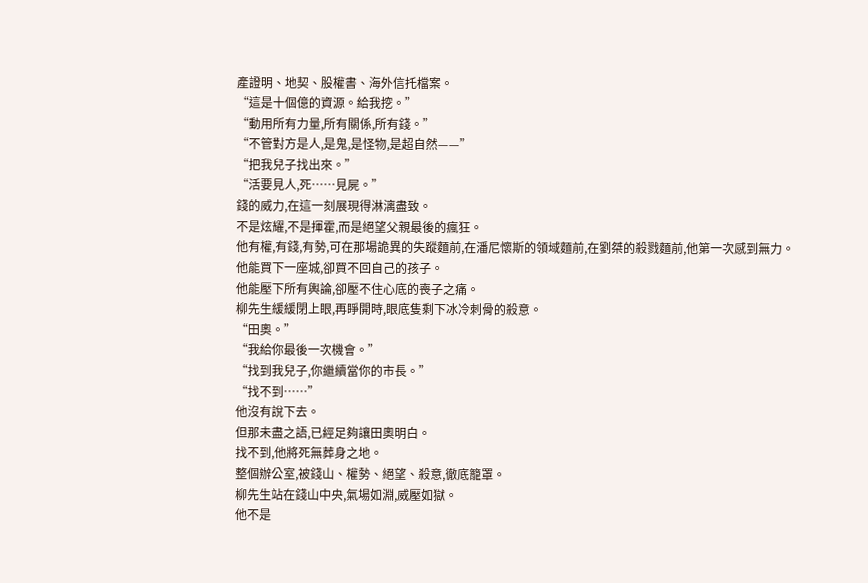產證明、地契、股權書、海外信托檔案。
“這是十個億的資源。給我挖。”
“動用所有力量,所有關係,所有錢。”
“不管對方是人,是鬼,是怪物,是超自然——”
“把我兒子找出來。”
“活要見人,死……見屍。”
錢的威力,在這一刻展現得淋漓盡致。
不是炫耀,不是揮霍,而是絕望父親最後的瘋狂。
他有權,有錢,有勢,可在那場詭異的失蹤麵前,在潘尼懷斯的領域麵前,在劉桀的殺戮麵前,他第一次感到無力。
他能買下一座城,卻買不回自己的孩子。
他能壓下所有輿論,卻壓不住心底的喪子之痛。
柳先生緩緩閉上眼,再睜開時,眼底隻剩下冰冷刺骨的殺意。
“田奧。”
“我給你最後一次機會。”
“找到我兒子,你繼續當你的市長。”
“找不到……”
他沒有說下去。
但那未盡之語,已經足夠讓田奧明白。
找不到,他將死無葬身之地。
整個辦公室,被錢山、權勢、絕望、殺意,徹底籠罩。
柳先生站在錢山中央,氣場如淵,威壓如獄。
他不是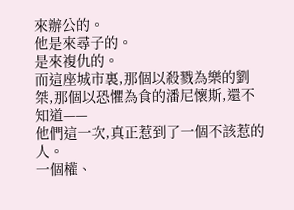來辦公的。
他是來尋子的。
是來複仇的。
而這座城市裏,那個以殺戮為樂的劉桀,那個以恐懼為食的潘尼懷斯,還不知道——
他們這一次,真正惹到了一個不該惹的人。
一個權、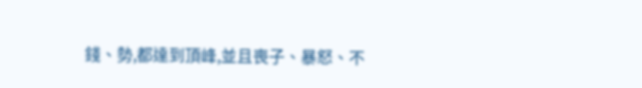錢、勢,都達到頂峰,並且喪子、暴怒、不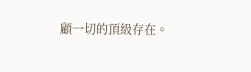顧一切的頂級存在。